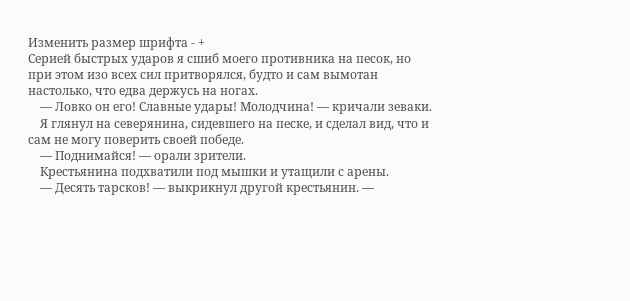Изменить размер шрифта - +
Серией быстрых ударов я сшиб моего противника на песок, но при этом изо всех сил притворялся, будто и сам вымотан настолько, что едва держусь на ногах.
    — Ловко он его! Славные удары! Молодчина! — кричали зеваки.
    Я глянул на северянина, сидевшего на песке, и сделал вид, что и сам не могу поверить своей победе.
    — Поднимайся! — орали зрители.
    Крестьянина подхватили под мышки и утащили с арены.
    — Десять тарсков! — выкрикнул другой крестьянин. —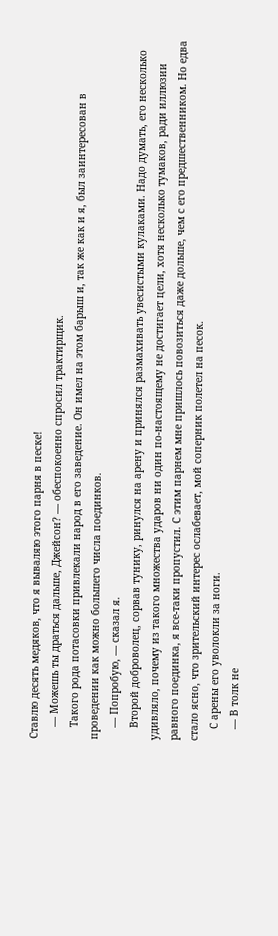Ставлю десять медяков, что я вываляю этого парня в песке!
    — Можешь ты драться дальше, Джейсон? — обеспокоенно спросил трактирщик.
    Такого рода потасовки привлекали народ в его заведение. Он имел на этом барыш и, так же как и я, был заинтересован в проведении как можно большего числа поединков.
    — Попробую, — сказал я.
    Второй доброволец, сорвав тунику, ринулся на арену и принялся размахивать увесистыми кулаками. Надо думать, его несколько удивляло, почему из такого множества ударов ни один по-настоящему не достигает цели, хотя несколько тумаков, ради иллюзии равного поединка, я все-таки пропустил. С этим парнем мне пришлось повозиться даже дольше, чем с его предшественником. Но едва стало ясно, что зрительский интерес ослабевает, мой соперник полетел на песок.
    С арены его уволокли за ноги.
    — В толк не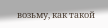возьму, как такой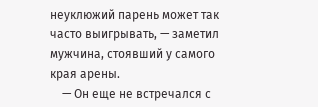неуклюжий парень может так часто выигрывать, — заметил мужчина, стоявший у самого края арены.
    — Он еще не встречался с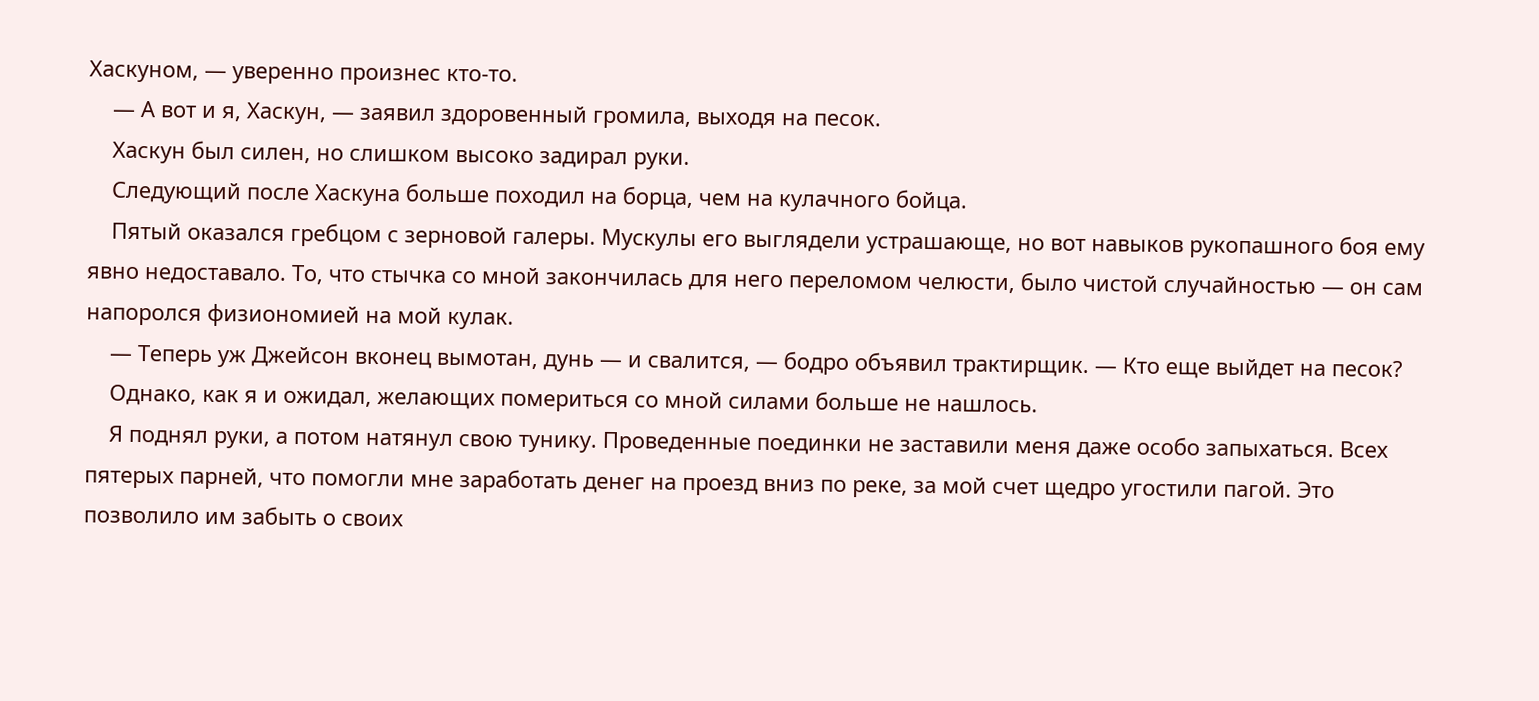Хаскуном, — уверенно произнес кто-то.
    — А вот и я, Хаскун, — заявил здоровенный громила, выходя на песок.
    Хаскун был силен, но слишком высоко задирал руки.
    Следующий после Хаскуна больше походил на борца, чем на кулачного бойца.
    Пятый оказался гребцом с зерновой галеры. Мускулы его выглядели устрашающе, но вот навыков рукопашного боя ему явно недоставало. То, что стычка со мной закончилась для него переломом челюсти, было чистой случайностью — он сам напоролся физиономией на мой кулак.
    — Теперь уж Джейсон вконец вымотан, дунь — и свалится, — бодро объявил трактирщик. — Кто еще выйдет на песок?
    Однако, как я и ожидал, желающих помериться со мной силами больше не нашлось.
    Я поднял руки, а потом натянул свою тунику. Проведенные поединки не заставили меня даже особо запыхаться. Всех пятерых парней, что помогли мне заработать денег на проезд вниз по реке, за мой счет щедро угостили пагой. Это позволило им забыть о своих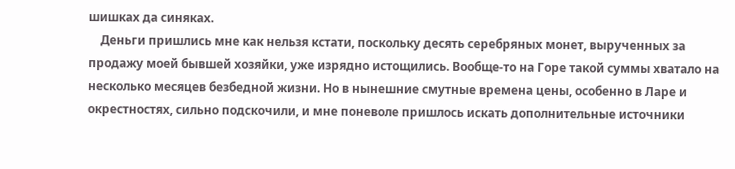шишках да синяках.
    Деньги пришлись мне как нельзя кстати, поскольку десять серебряных монет, вырученных за продажу моей бывшей хозяйки, уже изрядно истощились. Вообще-то на Горе такой суммы хватало на несколько месяцев безбедной жизни. Но в нынешние смутные времена цены, особенно в Ларе и окрестностях, сильно подскочили, и мне поневоле пришлось искать дополнительные источники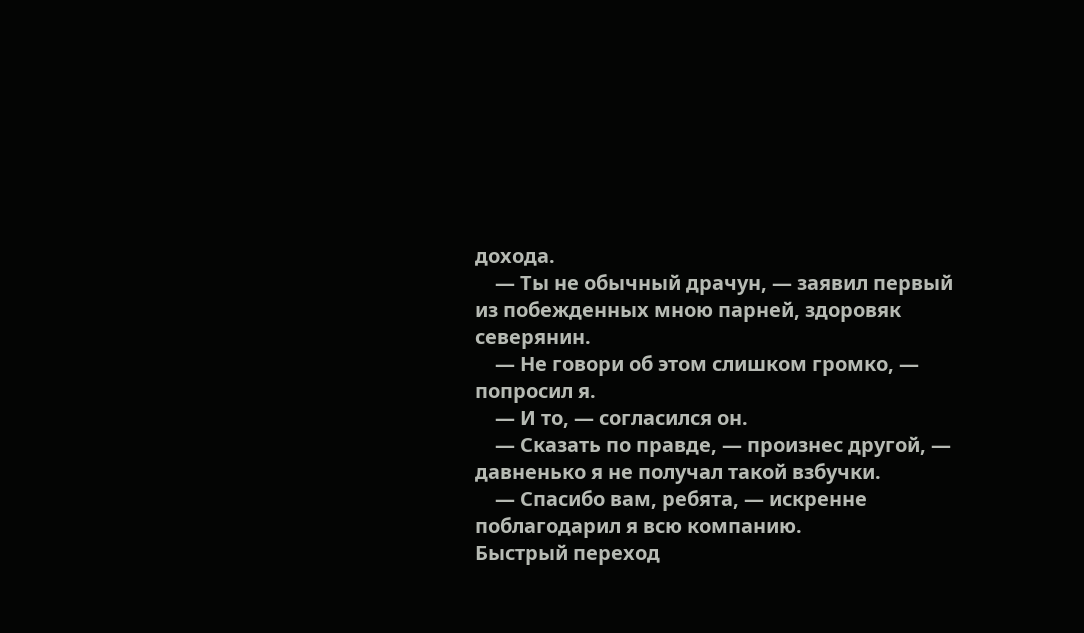дохода.
    — Ты не обычный драчун, — заявил первый из побежденных мною парней, здоровяк северянин.
    — Не говори об этом слишком громко, — попросил я.
    — И то, — согласился он.
    — Сказать по правде, — произнес другой, — давненько я не получал такой взбучки.
    — Спасибо вам, ребята, — искренне поблагодарил я всю компанию.
Быстрый переход